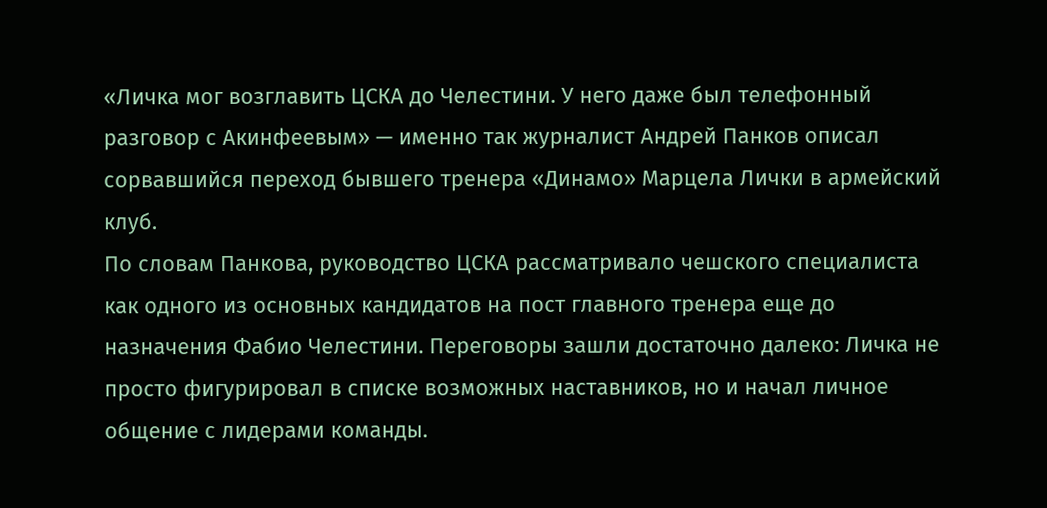«Личка мог возглавить ЦСКА до Челестини. У него даже был телефонный разговор с Акинфеевым» — именно так журналист Андрей Панков описал сорвавшийся переход бывшего тренера «Динамо» Марцела Лички в армейский клуб.
По словам Панкова, руководство ЦСКА рассматривало чешского специалиста как одного из основных кандидатов на пост главного тренера еще до назначения Фабио Челестини. Переговоры зашли достаточно далеко: Личка не просто фигурировал в списке возможных наставников, но и начал личное общение с лидерами команды.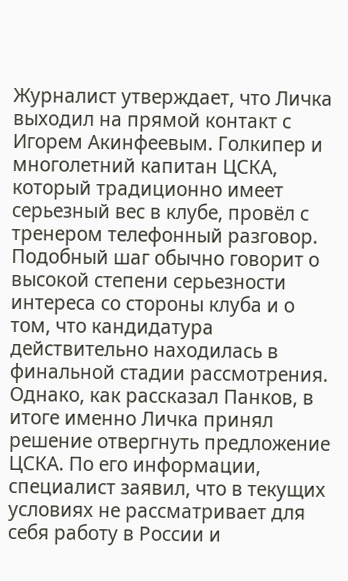Журналист утверждает, что Личка выходил на прямой контакт с Игорем Акинфеевым. Голкипер и многолетний капитан ЦСКА, который традиционно имеет серьезный вес в клубе, провёл с тренером телефонный разговор. Подобный шаг обычно говорит о высокой степени серьезности интереса со стороны клуба и о том, что кандидатура действительно находилась в финальной стадии рассмотрения.
Однако, как рассказал Панков, в итоге именно Личка принял решение отвергнуть предложение ЦСКА. По его информации, специалист заявил, что в текущих условиях не рассматривает для себя работу в России и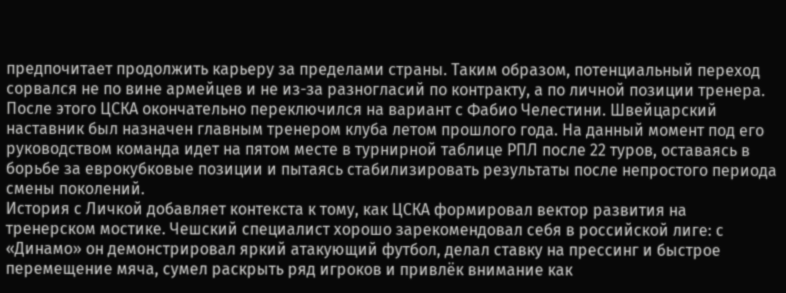предпочитает продолжить карьеру за пределами страны. Таким образом, потенциальный переход сорвался не по вине армейцев и не из-за разногласий по контракту, а по личной позиции тренера.
После этого ЦСКА окончательно переключился на вариант с Фабио Челестини. Швейцарский наставник был назначен главным тренером клуба летом прошлого года. На данный момент под его руководством команда идет на пятом месте в турнирной таблице РПЛ после 22 туров, оставаясь в борьбе за еврокубковые позиции и пытаясь стабилизировать результаты после непростого периода смены поколений.
История с Личкой добавляет контекста к тому, как ЦСКА формировал вектор развития на тренерском мостике. Чешский специалист хорошо зарекомендовал себя в российской лиге: с «Динамо» он демонстрировал яркий атакующий футбол, делал ставку на прессинг и быстрое перемещение мяча, сумел раскрыть ряд игроков и привлёк внимание как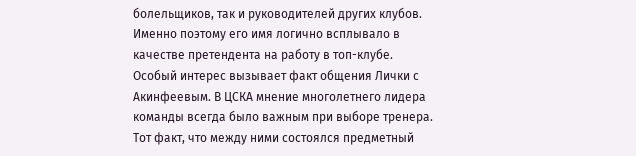болельщиков, так и руководителей других клубов. Именно поэтому его имя логично всплывало в качестве претендента на работу в топ-клубе.
Особый интерес вызывает факт общения Лички с Акинфеевым. В ЦСКА мнение многолетнего лидера команды всегда было важным при выборе тренера. Тот факт, что между ними состоялся предметный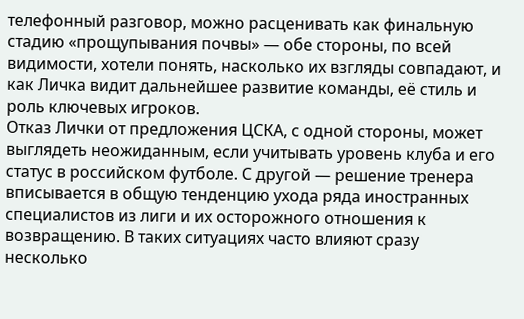телефонный разговор, можно расценивать как финальную стадию «прощупывания почвы» — обе стороны, по всей видимости, хотели понять, насколько их взгляды совпадают, и как Личка видит дальнейшее развитие команды, её стиль и роль ключевых игроков.
Отказ Лички от предложения ЦСКА, с одной стороны, может выглядеть неожиданным, если учитывать уровень клуба и его статус в российском футболе. С другой — решение тренера вписывается в общую тенденцию ухода ряда иностранных специалистов из лиги и их осторожного отношения к возвращению. В таких ситуациях часто влияют сразу несколько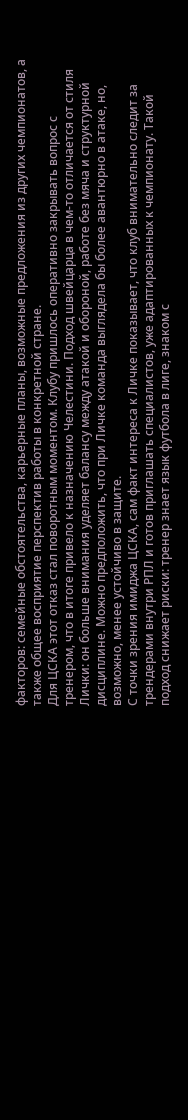факторов: семейные обстоятельства, карьерные планы, возможные предложения из других чемпионатов, а также общее восприятие перспектив работы в конкретной стране.
Для ЦСКА этот отказ стал поворотным моментом. Клубу пришлось оперативно закрывать вопрос с тренером, что в итоге привело к назначению Челестини. Подход швейцарца в чем-то отличается от стиля Лички: он больше внимания уделяет балансу между атакой и обороной, работе без мяча и структурной дисциплине. Можно предположить, что при Личке команда выглядела бы более авантюрно в атаке, но, возможно, менее устойчиво в защите.
С точки зрения имиджа ЦСКА, сам факт интереса к Личке показывает, что клуб внимательно следит за трендерами внутри РПЛ и готов приглашать специалистов, уже адаптированных к чемпионату. Такой подход снижает риски: тренер знает язык футбола в лиге, знаком с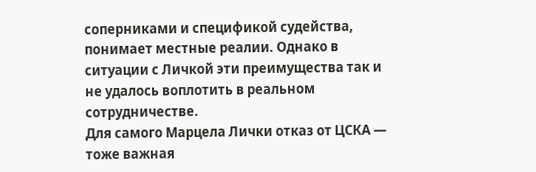соперниками и спецификой судейства, понимает местные реалии. Однако в ситуации с Личкой эти преимущества так и не удалось воплотить в реальном сотрудничестве.
Для самого Марцела Лички отказ от ЦСКА — тоже важная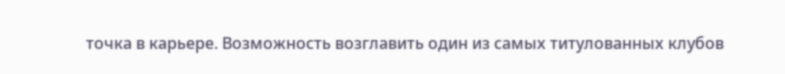точка в карьере. Возможность возглавить один из самых титулованных клубов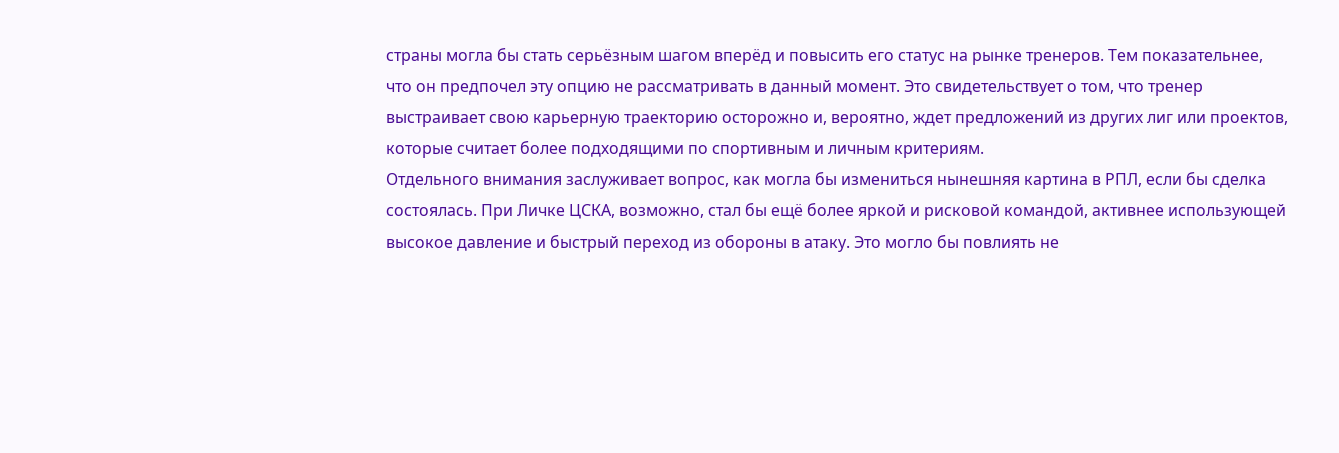страны могла бы стать серьёзным шагом вперёд и повысить его статус на рынке тренеров. Тем показательнее, что он предпочел эту опцию не рассматривать в данный момент. Это свидетельствует о том, что тренер выстраивает свою карьерную траекторию осторожно и, вероятно, ждет предложений из других лиг или проектов, которые считает более подходящими по спортивным и личным критериям.
Отдельного внимания заслуживает вопрос, как могла бы измениться нынешняя картина в РПЛ, если бы сделка состоялась. При Личке ЦСКА, возможно, стал бы ещё более яркой и рисковой командой, активнее использующей высокое давление и быстрый переход из обороны в атаку. Это могло бы повлиять не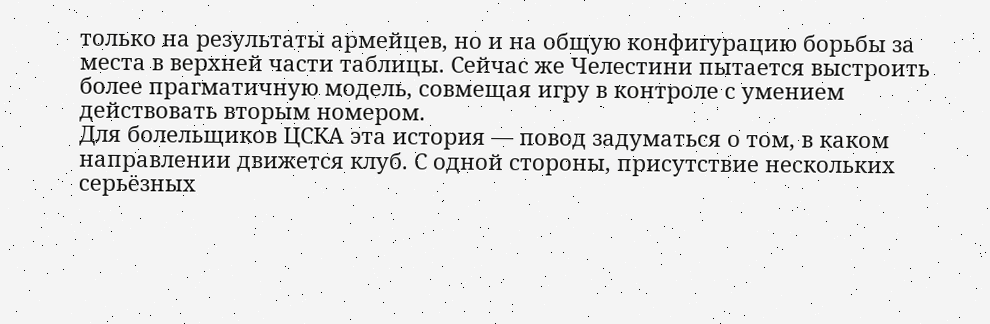только на результаты армейцев, но и на общую конфигурацию борьбы за места в верхней части таблицы. Сейчас же Челестини пытается выстроить более прагматичную модель, совмещая игру в контроле с умением действовать вторым номером.
Для болельщиков ЦСКА эта история — повод задуматься о том, в каком направлении движется клуб. С одной стороны, присутствие нескольких серьёзных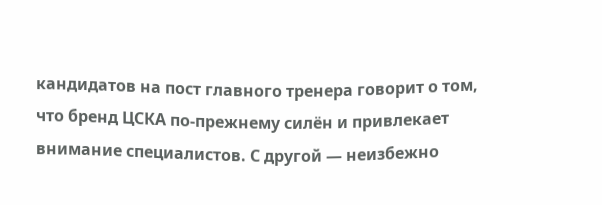кандидатов на пост главного тренера говорит о том, что бренд ЦСКА по-прежнему силён и привлекает внимание специалистов. С другой — неизбежно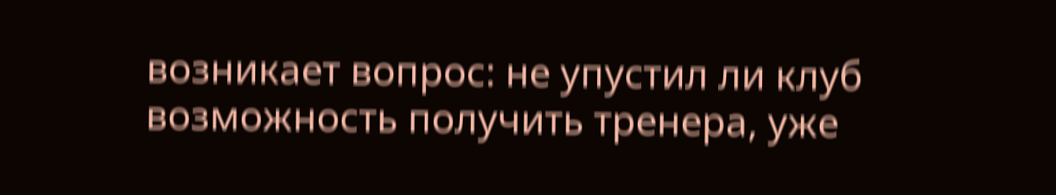возникает вопрос: не упустил ли клуб возможность получить тренера, уже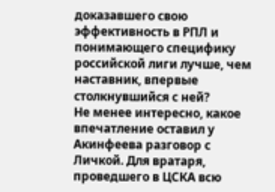доказавшего свою эффективность в РПЛ и понимающего специфику российской лиги лучше, чем наставник, впервые столкнувшийся с ней?
Не менее интересно, какое впечатление оставил у Акинфеева разговор с Личкой. Для вратаря, проведшего в ЦСКА всю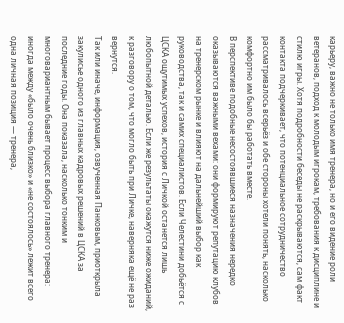карьеру, важно не только имя тренера, но и его видение роли ветеранов, подход к молодым игрокам, требования к дисциплине и стилю игры. Хотя подробности беседы не раскрываются, сам факт контакта подчеркивает, что потенциальное сотрудничество рассматривалось всерьёз и обе стороны хотели понять, насколько комфортно им было бы работать вместе.
В перспективе подобные несостоявшиеся назначения нередко оказываются важными вехами: они формируют репутацию клубов на тренерском рынке и влияют на дальнейший выбор как руководства, так и самих специалистов. Если Челестини добьётся с ЦСКА ощутимых успехов, история с Личкой останется лишь любопытной деталью. Если же результаты окажутся ниже ожиданий, к разговору о том, что могло быть при Личке, наверняка ещё не раз вернутся.
Так или иначе, информация, озвученная Панковым, приоткрыла закулисье одного из главных кадровых решений в ЦСКА за последние годы. Она показала, насколько тонким и многовариантным бывает процесс выбора главного тренера: иногда между «было очень близко» и «не состоялось» лежит всего одна личная позиция — тренера,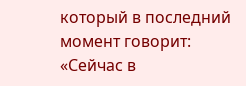который в последний момент говорит: «Сейчас в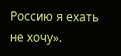Россию я ехать не хочу».